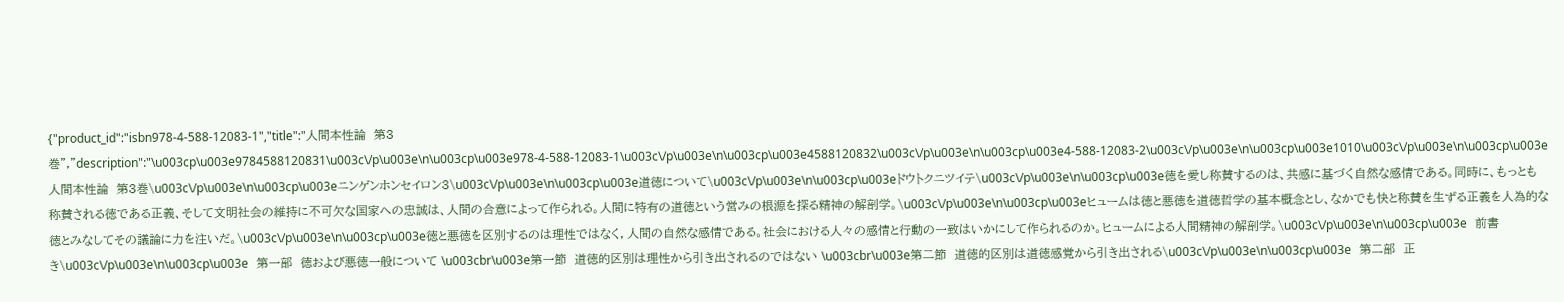{"product_id":"isbn978-4-588-12083-1","title":"人間本性論　第3巻","description":"\u003cp\u003e9784588120831\u003c\/p\u003e\n\u003cp\u003e978-4-588-12083-1\u003c\/p\u003e\n\u003cp\u003e4588120832\u003c\/p\u003e\n\u003cp\u003e4-588-12083-2\u003c\/p\u003e\n\u003cp\u003e1010\u003c\/p\u003e\n\u003cp\u003e人間本性論　第3巻\u003c\/p\u003e\n\u003cp\u003eニンゲンホンセイロン3\u003c\/p\u003e\n\u003cp\u003e道徳について\u003c\/p\u003e\n\u003cp\u003eドウトクニツイテ\u003c\/p\u003e\n\u003cp\u003e徳を愛し称賛するのは、共感に基づく自然な感情である。同時に、もっとも称賛される徳である正義、そして文明社会の維持に不可欠な国家への忠誠は、人間の合意によって作られる。人間に特有の道徳という営みの根源を探る精神の解剖学。\u003c\/p\u003e\n\u003cp\u003eヒュームは徳と悪徳を道徳哲学の基本概念とし、なかでも快と称賛を生ずる正義を人為的な徳とみなしてその議論に力を注いだ。\u003c\/p\u003e\n\u003cp\u003e徳と悪徳を区別するのは理性ではなく，人間の自然な感情である。社会における人々の感情と行動の一致はいかにして作られるのか。ヒュームによる人間精神の解剖学。\u003c\/p\u003e\n\u003cp\u003e　前書き\u003c\/p\u003e\n\u003cp\u003e　第一部　徳および悪徳一般について \u003cbr\u003e第一節　道徳的区別は理性から引き出されるのではない \u003cbr\u003e第二節　道徳的区別は道徳感覚から引き出される\u003c\/p\u003e\n\u003cp\u003e　第二部　正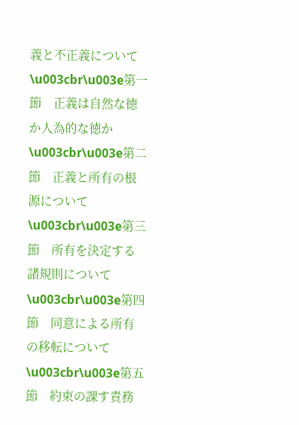義と不正義について \u003cbr\u003e第一節　正義は自然な徳か人為的な徳か \u003cbr\u003e第二節　正義と所有の根源について \u003cbr\u003e第三節　所有を決定する諸規則について \u003cbr\u003e第四節　同意による所有の移転について \u003cbr\u003e第五節　約束の課す責務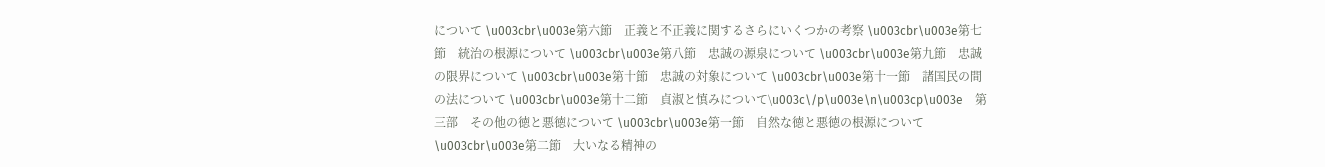について \u003cbr\u003e第六節　正義と不正義に関するさらにいくつかの考察 \u003cbr\u003e第七節　統治の根源について \u003cbr\u003e第八節　忠誠の源泉について \u003cbr\u003e第九節　忠誠の限界について \u003cbr\u003e第十節　忠誠の対象について \u003cbr\u003e第十一節　諸国民の間の法について \u003cbr\u003e第十二節　貞淑と慎みについて\u003c\/p\u003e\n\u003cp\u003e　第三部　その他の徳と悪徳について \u003cbr\u003e第一節　自然な徳と悪徳の根源について \u003cbr\u003e第二節　大いなる精神の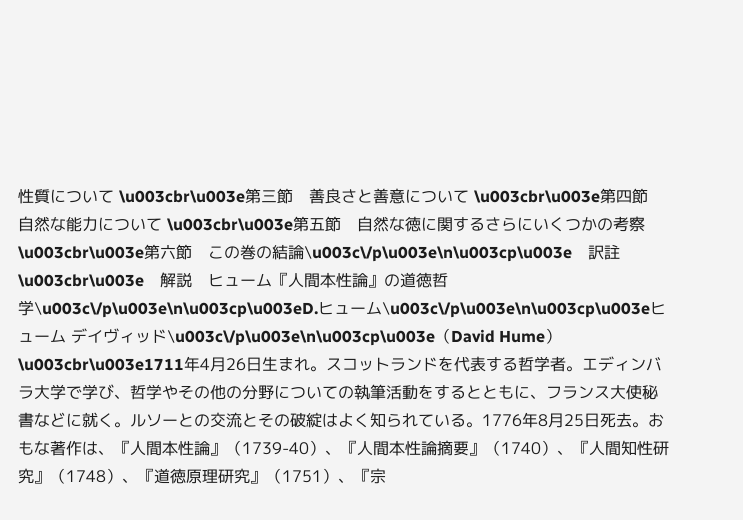性質について \u003cbr\u003e第三節　善良さと善意について \u003cbr\u003e第四節　自然な能力について \u003cbr\u003e第五節　自然な徳に関するさらにいくつかの考察 \u003cbr\u003e第六節　この巻の結論\u003c\/p\u003e\n\u003cp\u003e　訳註 \u003cbr\u003e　解説　ヒューム『人間本性論』の道徳哲学\u003c\/p\u003e\n\u003cp\u003eD.ヒューム\u003c\/p\u003e\n\u003cp\u003eヒューム デイヴィッド\u003c\/p\u003e\n\u003cp\u003e（David Hume） \u003cbr\u003e1711年4月26日生まれ。スコットランドを代表する哲学者。エディンバラ大学で学び、哲学やその他の分野についての執筆活動をするとともに、フランス大使秘書などに就く。ルソーとの交流とその破綻はよく知られている。1776年8月25日死去。おもな著作は、『人間本性論』（1739-40）、『人間本性論摘要』（1740）、『人間知性研究』（1748）、『道徳原理研究』（1751）、『宗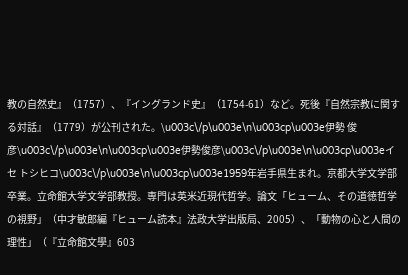教の自然史』（1757）、『イングランド史』（1754-61）など。死後『自然宗教に関する対話』（1779）が公刊された。\u003c\/p\u003e\n\u003cp\u003e伊勢 俊彦\u003c\/p\u003e\n\u003cp\u003e伊勢俊彦\u003c\/p\u003e\n\u003cp\u003eイセ トシヒコ\u003c\/p\u003e\n\u003cp\u003e1959年岩手県生まれ。京都大学文学部卒業。立命館大学文学部教授。専門は英米近現代哲学。論文「ヒューム、その道徳哲学の視野」（中才敏郎編『ヒューム読本』法政大学出版局、2005）、「動物の心と人間の理性」（『立命館文學』603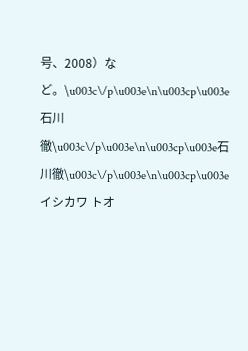号、2008）など。\u003c\/p\u003e\n\u003cp\u003e石川 徹\u003c\/p\u003e\n\u003cp\u003e石川徹\u003c\/p\u003e\n\u003cp\u003eイシカワ トオ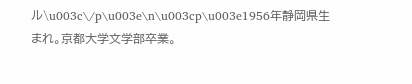ル\u003c\/p\u003e\n\u003cp\u003e1956年静岡県生まれ。京都大学文学部卒業。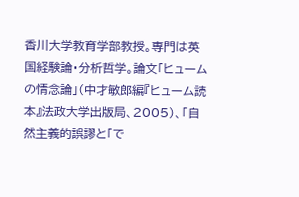香川大学教育学部教授。専門は英国経験論・分析哲学。論文「ヒュームの情念論」（中才敏郎編『ヒューム読本』法政大学出版局、2005）、「自然主義的誤謬と「で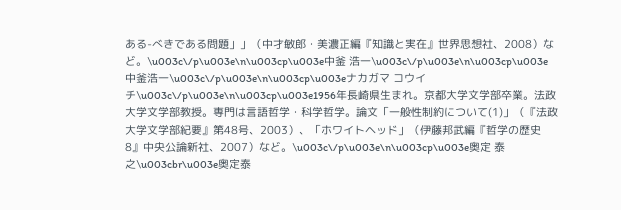ある-べきである問題」」（中才敏郎・美濃正編『知識と実在』世界思想社、2008）など。\u003c\/p\u003e\n\u003cp\u003e中釜 浩一\u003c\/p\u003e\n\u003cp\u003e中釜浩一\u003c\/p\u003e\n\u003cp\u003eナカガマ コウイチ\u003c\/p\u003e\n\u003cp\u003e1956年長崎県生まれ。京都大学文学部卒業。法政大学文学部教授。専門は言語哲学・科学哲学。論文「一般性制約について(1)」（『法政大学文学部紀要』第48号、2003）、「ホワイトヘッド」（伊藤邦武編『哲学の歴史8』中央公論新社、2007）など。\u003c\/p\u003e\n\u003cp\u003e奥定 泰之\u003cbr\u003e奥定泰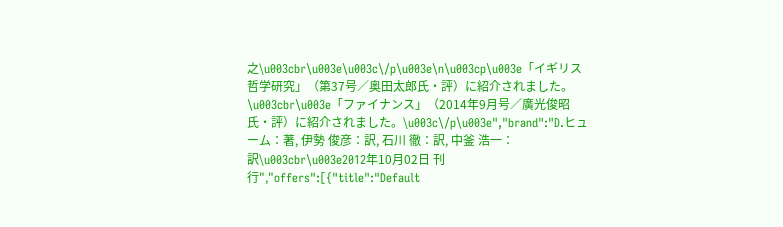之\u003cbr\u003e\u003c\/p\u003e\n\u003cp\u003e「イギリス哲学研究」（第37号／奥田太郎氏・評）に紹介されました。 \u003cbr\u003e「ファイナンス」（2014年9月号／廣光俊昭氏・評）に紹介されました。\u003c\/p\u003e","brand":"D.ヒューム：著, 伊勢 俊彦：訳, 石川 徹：訳, 中釜 浩一：訳\u003cbr\u003e2012年10月02日 刊行","offers":[{"title":"Default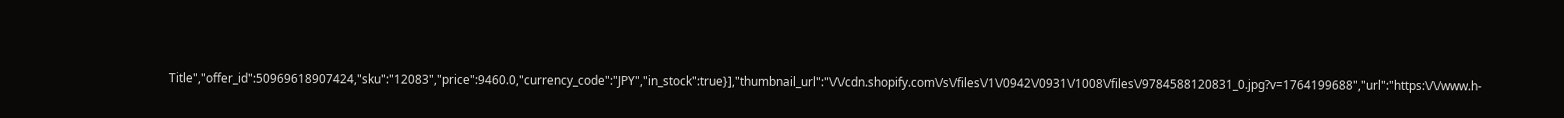Title","offer_id":50969618907424,"sku":"12083","price":9460.0,"currency_code":"JPY","in_stock":true}],"thumbnail_url":"\/\/cdn.shopify.com\/s\/files\/1\/0942\/0931\/1008\/files\/9784588120831_0.jpg?v=1764199688","url":"https:\/\/www.h-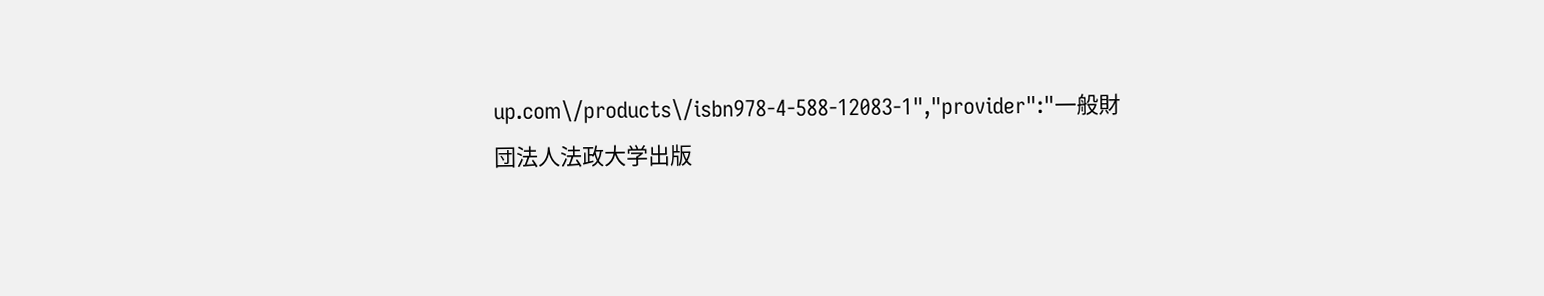up.com\/products\/isbn978-4-588-12083-1","provider":"一般財団法人法政大学出版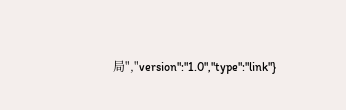局","version":"1.0","type":"link"}